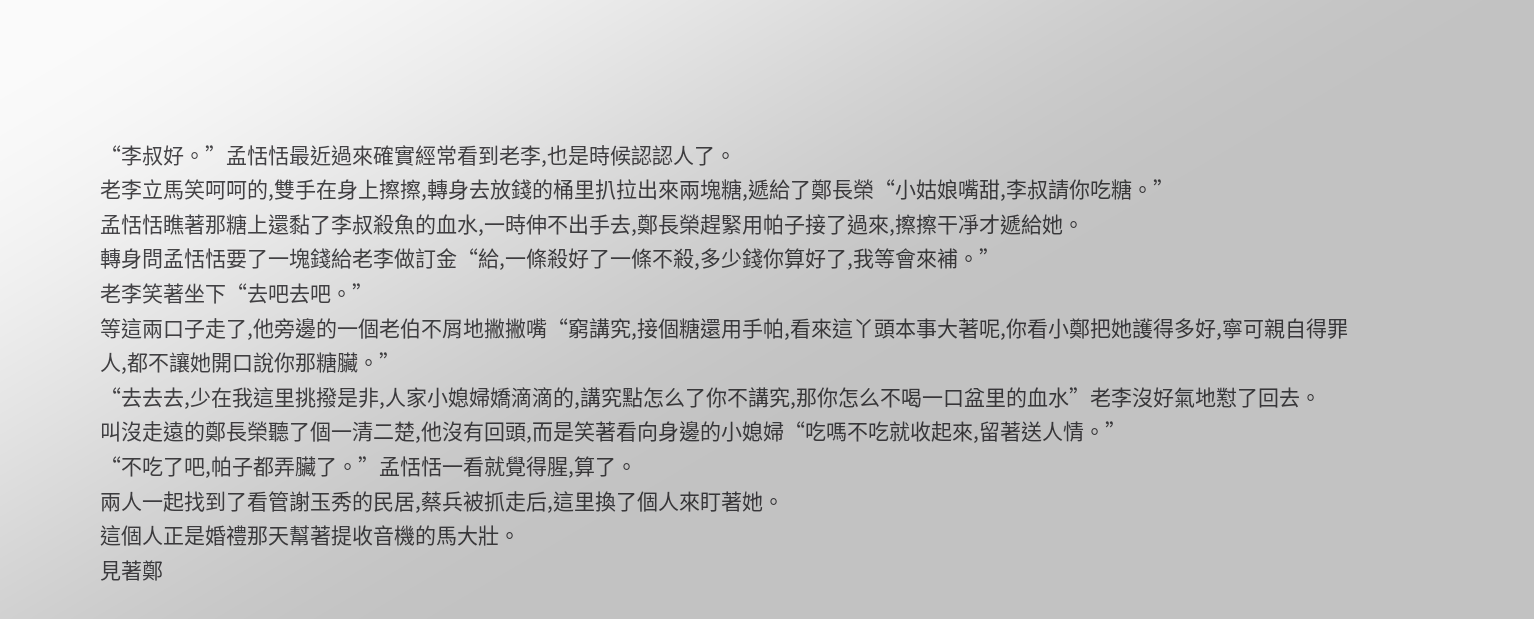“李叔好。”孟恬恬最近過來確實經常看到老李,也是時候認認人了。
老李立馬笑呵呵的,雙手在身上擦擦,轉身去放錢的桶里扒拉出來兩塊糖,遞給了鄭長榮“小姑娘嘴甜,李叔請你吃糖。”
孟恬恬瞧著那糖上還黏了李叔殺魚的血水,一時伸不出手去,鄭長榮趕緊用帕子接了過來,擦擦干凈才遞給她。
轉身問孟恬恬要了一塊錢給老李做訂金“給,一條殺好了一條不殺,多少錢你算好了,我等會來補。”
老李笑著坐下“去吧去吧。”
等這兩口子走了,他旁邊的一個老伯不屑地撇撇嘴“窮講究,接個糖還用手帕,看來這丫頭本事大著呢,你看小鄭把她護得多好,寧可親自得罪人,都不讓她開口說你那糖臟。”
“去去去,少在我這里挑撥是非,人家小媳婦嬌滴滴的,講究點怎么了你不講究,那你怎么不喝一口盆里的血水”老李沒好氣地懟了回去。
叫沒走遠的鄭長榮聽了個一清二楚,他沒有回頭,而是笑著看向身邊的小媳婦“吃嗎不吃就收起來,留著送人情。”
“不吃了吧,帕子都弄臟了。”孟恬恬一看就覺得腥,算了。
兩人一起找到了看管謝玉秀的民居,蔡兵被抓走后,這里換了個人來盯著她。
這個人正是婚禮那天幫著提收音機的馬大壯。
見著鄭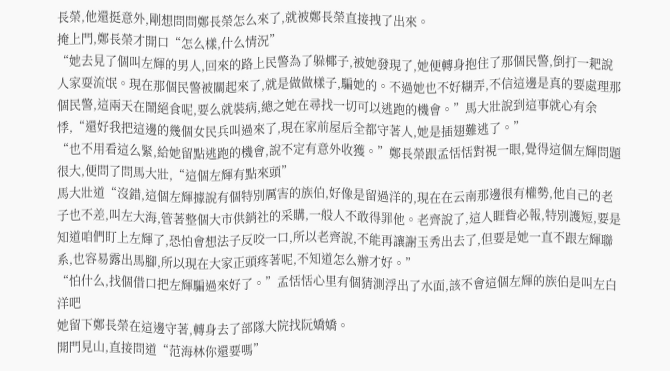長榮,他還挺意外,剛想問問鄭長榮怎么來了,就被鄭長榮直接拽了出來。
掩上門,鄭長榮才開口“怎么樣,什么情況”
“她去見了個叫左輝的男人,回來的路上民警為了躲椰子,被她發現了,她便轉身抱住了那個民警,倒打一耙說人家耍流氓。現在那個民警被關起來了,就是做做樣子,騙她的。不過她也不好糊弄,不信這邊是真的要處理那個民警,這兩天在鬧絕食呢,要么就裝病,總之她在尋找一切可以逃跑的機會。”馬大壯說到這事就心有余悸,“還好我把這邊的幾個女民兵叫過來了,現在家前屋后全都守著人,她是插翅難逃了。”
“也不用看這么緊,給她留點逃跑的機會,說不定有意外收獲。”鄭長榮跟孟恬恬對視一眼,覺得這個左輝問題很大,便問了問馬大壯,“這個左輝有點來頭”
馬大壯道“沒錯,這個左輝據說有個特別厲害的族伯,好像是留過洋的,現在在云南那邊很有權勢,他自己的老子也不差,叫左大海,管著整個大市供銷社的采購,一般人不敢得罪他。老齊說了,這人睚眥必報,特別護短,要是知道咱們盯上左輝了,恐怕會想法子反咬一口,所以老齊說,不能再讓謝玉秀出去了,但要是她一直不跟左輝聯系,也容易露出馬腳,所以現在大家正頭疼著呢,不知道怎么辦才好。”
“怕什么,找個借口把左輝騙過來好了。”孟恬恬心里有個猜測浮出了水面,該不會這個左輝的族伯是叫左白洋吧
她留下鄭長榮在這邊守著,轉身去了部隊大院找阮嬌嬌。
開門見山,直接問道“范海林你還要嗎”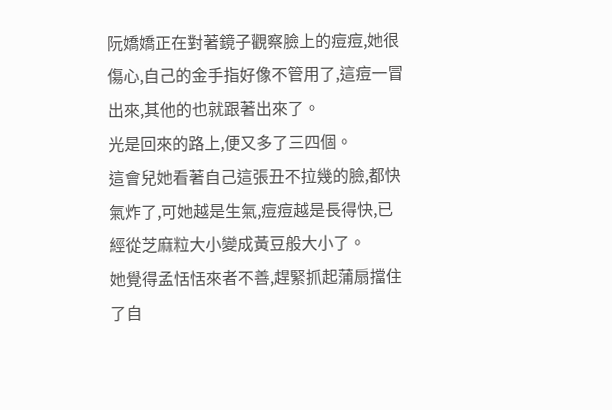阮嬌嬌正在對著鏡子觀察臉上的痘痘,她很傷心,自己的金手指好像不管用了,這痘一冒出來,其他的也就跟著出來了。
光是回來的路上,便又多了三四個。
這會兒她看著自己這張丑不拉幾的臉,都快氣炸了,可她越是生氣,痘痘越是長得快,已經從芝麻粒大小變成黃豆般大小了。
她覺得孟恬恬來者不善,趕緊抓起蒲扇擋住了自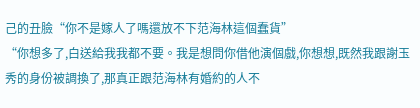己的丑臉“你不是嫁人了嗎還放不下范海林這個蠢貨”
“你想多了,白送給我我都不要。我是想問你借他演個戲,你想想,既然我跟謝玉秀的身份被調換了,那真正跟范海林有婚約的人不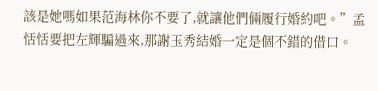該是她嗎如果范海林你不要了,就讓他們倆履行婚約吧。”孟恬恬要把左輝騙過來,那謝玉秀結婚一定是個不錯的借口。